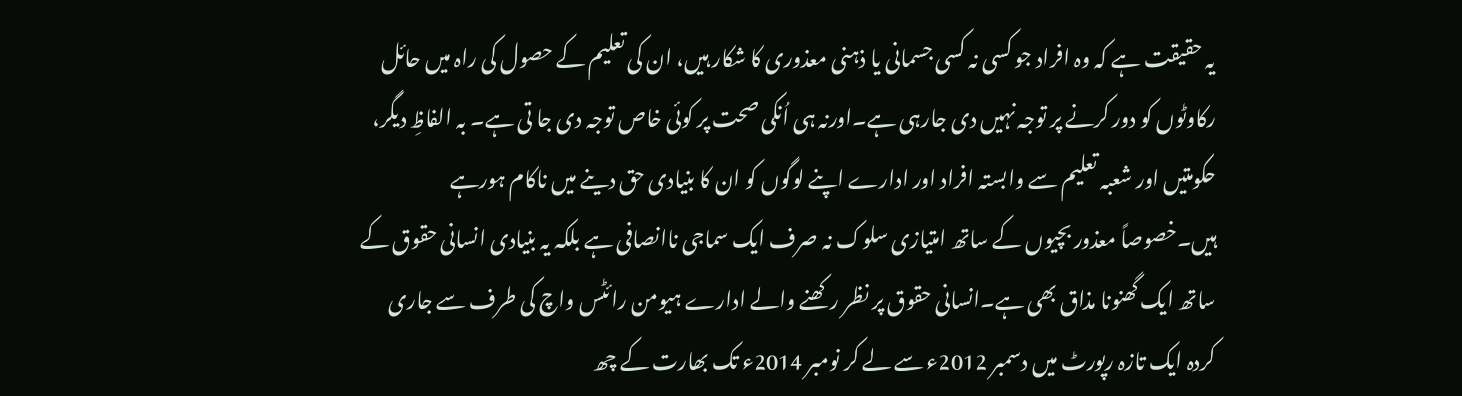یہ حقیقت ہے کہ وہ افراد جو کسی نہ کسی جسمانی یا ذہنی معذوری کا شکار ہیں، ان کی تعلیم کے حصول کی راہ میں حائل رکاوٹوں کو دور کرنے پر توجہ نہیں دی جارہی ہے۔اورنہ ہی اُنکی صحت پر کوئی خاص توجہ دی جا تی ہے۔ بہ الفاظِ دیگر، حکومتیں اور شعبہ تعلیم سے وابستہ افراد اور ادارے اپنے لوگوں کو ان کا بنیادی حق دینے میں ناکام ہورہے ہیں۔خصوصاً معذور بچیوں کے ساتھ امتیازی سلوک نہ صرف ایک سماجی ناانصافی ہے بلکہ یہ بنیادی انسانی حقوق کے ساتھ ایک گھنونا مذاق بھی ہے۔انسانی حقوق پر نظر رکھنے والے ادارے ہیومن رائٹس واچ کی طرف سے جاری کردہ ایک تازہ رپورٹ میں دسمبر 2012ء سے لے کر نومبر 2014ء تک بھارت کے چھ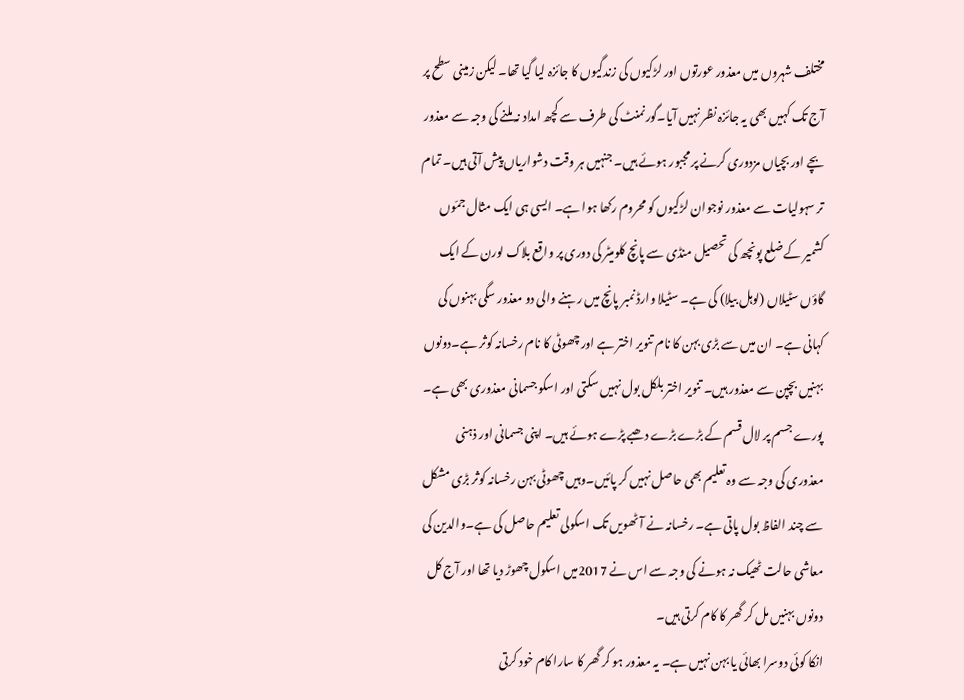مختلف شہروں میں معذور عورتوں اور لڑکیوں کی زندگیوں کا جائزہ لیا گیا تھا۔ لیکن زمینی سطح پر آج تک کہیں بھی یہ جائزہ نظر نہیں آیا۔گورنمنٹ کی طرف سے کچھ امداد نہ ملنے کی وجہ سے معذور بچے اور بچیاں مزدوری کرنے پر مجبور ہوئے ہیں۔ جنہیں ہر وقت دشواریاں پیش آتی ہیں۔ تمام تر سہولیات سے معذور نوجوان لڑکیوں کو محروم رکھا ہوا ہے۔ ایسی ہی ایک مثال جمّوں کشمیر کے ضلع پونچھ کی تحصیل منڈی سے پانچ کلومیٹر کی دوری پر واقع بلاک لورن کے ایک گاؤں سٹیلاں (لوہل بیلا) کی ہے۔ سٹیلا وارڈ نمبر پانچ میں رہنے والی دو معذور سگی بہنوں کی کہانی ہے۔ ان میں سے بڑی بہن کا نام تنویر اختر ہے اور چھوٹی کا نام رخسانہ کوثر ہے۔دونوں بہنیں بچپن سے معذور ہیں۔ تنویر اختر بلکل بول نہیں سکتی اور اسکو جسمانی معذوری بھی ہے۔ پورے جسم پر لال قسم کے بڑے بڑے دھبے پڑے ہوئے ہیں۔ اپنی جسمانی اور ذہنی معذوری کی وجہ سے وہ تعلیم بھی حاصل نہیں کر پائیں۔وہیں چھوٹی بہن رخسانہ کوثر بڑی مشکل سے چند الفاظ بول پاتی ہے۔ رخسانہ نے آٹھویں تک اسکولی تعلیم حاصل کی ہے۔والدین کی معاشی حالت ٹھیک نہ ہونے کی وجہ سے اس نے 2017میں اسکول چھوڑ دیا تھا اور آج کل دونوں بہنیں مل کر گھر کا کام کرتی ہیں۔
انکا کوئی دوسرا بھائی یا بہن نہیں ہے۔ یہ معذور ہو کر گھر کا سارا کام خود کرتی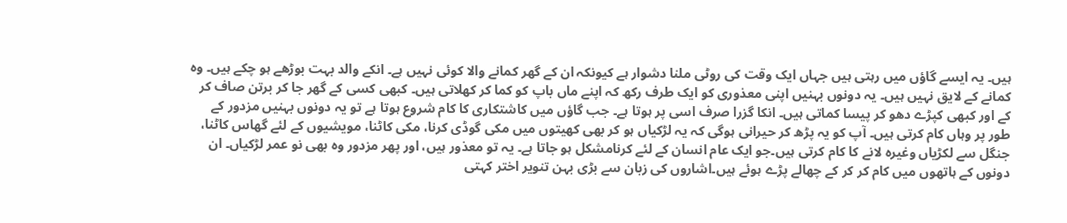ہیں۔ یہ ایسے گاؤں میں رہتی ہیں جہاں ایک وقت کی روٹی ملنا دشوار ہے کیونکہ ان کے گھر کمانے والا کوئی نہیں ہے۔ انکے والد بہت بوڑھے ہو چکے ہیں۔ وہ کمانے کے لایق نہیں ہیں۔ یہ دونوں بہنیں اپنی معذوری کو ایک طرف رکھ کہ اپنے ماں باپ کو کما کر کھلاتی ہیں۔ کبھی کسی کے گھر جا کر برتن صاف کر کے اور کبھی کپڑے دھو کر پیسا کماتی ہیں۔ انکا گزرا صرف اسی پر ہوتا ہے۔ جب گاؤں میں کاشتکاری کا کام شروع ہوتا ہے تو یہ دونوں بہنیں مزدور کے طور پر وہاں کام کرتی ہیں۔ آپ کو یہ پڑھ کر حیرانی ہوگی کہ یہ لڑکیاں ہو کر بھی کھیتوں میں مکی گوڈی کرنا، مکی کاٹنا، مویشیوں کے لئے گھاس کاٹنا، جنگل سے لکڑیاں وغیرہ لانے کا کام کرتی ہیں۔جو ایک عام انسان کے لئے کرنامشکل ہو جاتا ہے۔ یہ تو معذور ہیں، اور پھر مزدور وہ بھی نو عمر لڑکیاں۔ ان دونوں کے ہاتھوں میں کام کر کر کے چھالے پڑے ہوئے ہیں۔اشاروں کی زبان سے بڑی بہن تنویر اختر کہتی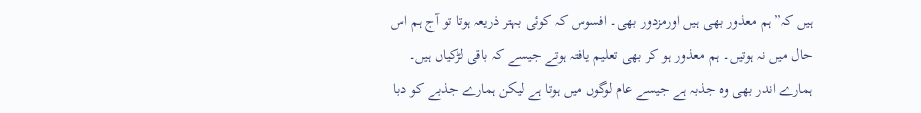ہیں کہ”ہم معذور بھی ہیں اورمزدور بھی۔ افسوس کہ کوئی بہتر ذریعہ ہوتا تو آج ہم اس حال میں نہ ہوتیں۔ ہم معذور ہو کر بھی تعلیم یافتہ ہوتے جیسے کہ باقی لڑکیاں ہیں۔ ہمارے اندر بھی وہ جذبہ ہے جیسے عام لوگوں میں ہوتا ہے لیکن ہمارے جذبے کو دبا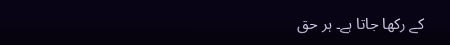کے رکھا جاتا ہے۔ ہر حق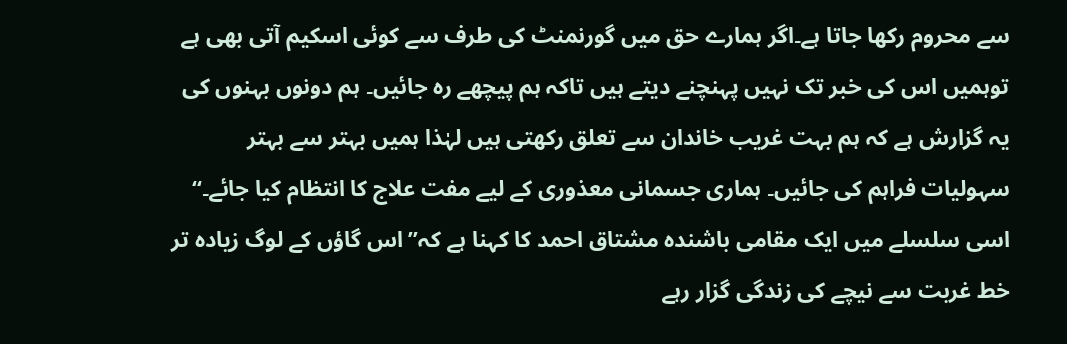سے محروم رکھا جاتا ہے۔اگر ہمارے حق میں گورنمنٹ کی طرف سے کوئی اسکیم آتی بھی ہے توہمیں اس کی خبر تک نہیں پہنچنے دیتے ہیں تاکہ ہم پیچھے رہ جائیں۔ ہم دونوں بہنوں کی یہ گزارش ہے کہ ہم بہت غریب خاندان سے تعلق رکھتی ہیں لہٰذا ہمیں بہتر سے بہتر سہولیات فراہم کی جائیں۔ ہماری جسمانی معذوری کے لیے مفت علاج کا انتظام کیا جائے۔“
اسی سلسلے میں ایک مقامی باشندہ مشتاق احمد کا کہنا ہے کہ”اس گاؤں کے لوگ زیادہ تر خط غربت سے نیچے کی زندگی گزار رہے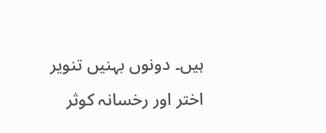ہیں۔ دونوں بہنیں تنویر اختر اور رخسانہ کوثر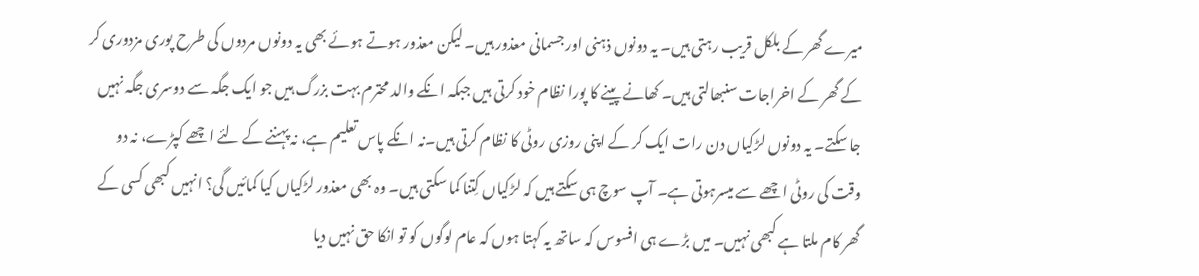میرے گھر کے بلکل قریب رہتی ہیں۔ یہ دونوں ذہنی اور جسمانی معذور ہیں۔ لیکن معذور ہوتے ہوئے بھی یہ دونوں مردوں کی طرح پوری مزدوری کر کے گھر کے اخراجات سنبھالتی ہیں۔ کھانے پینے کا پورا نظام خود کرتی ہیں جبکہ انکے والد محترم بہت بزرگ ہیں جو ایک جگہ سے دوسری جگہ نہیں جا سکتے۔ یہ دونوں لڑکیاں دن رات ایک کر کے اپنی روزی روٹی کا نظام کرتی ہیں۔نہ انکے پاس تعلیم ہے، نہ پہننے کے لئے اچھے کپڑے، نہ دو وقت کی روٹی اچھے سے میسرہوتی ہے۔ آپ سوچ ہی سکتے ہیں کہ لڑکیاں کِتنا کما سکتی ہیں۔ وہ بھی معذور لڑکیاں کیا کمائیں گی؟ انہیں کبھی کسی کے گھر کام ملتا ہے کبھی نہیں۔ میں بڑے ہی افسوس کہ ساتھ یہ کہتا ہوں کہ عام لوگوں کو تو انکا حق نہیں دیا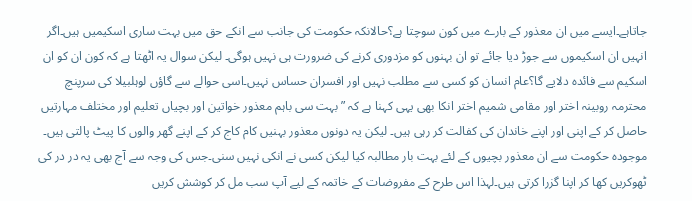جاتاہے۔ایسے میں ان معذور کے بارے میں کون سوچتا ہے؟حالانکہ حکومت کی جانب سے انکے حق میں بہت ساری اسکیمیں ہیں۔اگر انہیں ان اسکیموں سے جوڑ دیا جائے تو ان بہنوں کو مزدوری کرنے کی ضرورت ہی نہیں ہوگی۔ لیکن سوال یہ اٹھتا ہے کہ کون ان کو ان اسکیم سے فائدہ دلایے گا؟عام انسان کو کسی سے مطلب نہیں اور افسران حساس نہیں۔اسی حوالے سے گاؤں لوہلبیلا کی سرپنچ محترمہ روبینہ اختر اور مقامی شمیم اختر انکا بھی یہی کہنا ہے کہ ”بہت سی باہم معذور خواتین اور بچیاں تعلیم اور مختلف مہارتیں حاصل کر کے اپنی اور اپنے خاندان کی کفالت کر رہی ہیں۔ لیکن یہ دونوں معذور بہنیں کام کاج کر کے اپنے گھر والوں کا پیٹ پالتی ہیں۔ موجودہ حکومت سے ان معذور بچیوں کے لئے بہت بار مطالبہ کیا لیکن کسی نے انکی نہیں سنی۔جس کی وجہ سے آج بھی یہ در در کی ٹھوکریں کھا کر اپنا گزرا کرتی ہیں۔لہذا اس طرح کے مفروضات کے خاتمہ کے لیے آپ سب مل کر کوشش کریں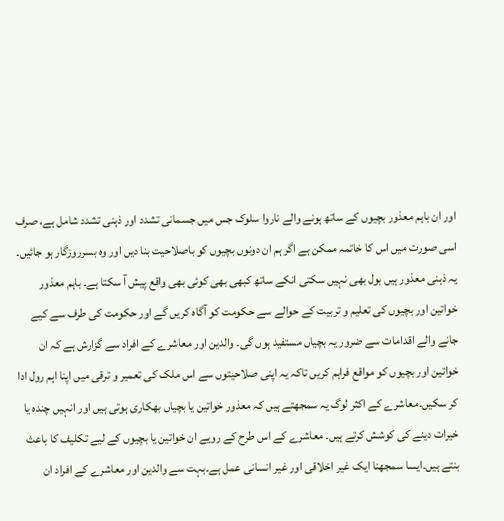اور ان باہم معذور بچیوں کے ساتھ ہونے والے ناروا سلوک جس میں جسمانی تشدد اور ذہنی تشدد شامل ہے، صرف اسی صورت میں اس کا خاتمہ ممکن ہے اگر ہم ان دونوں بچیوں کو باصلاحیت بنا دیں اور وہ بسرروزگار ہو جائیں۔
یہ ذہنی معذور ہیں بول بھی نہیں سکتی انکے ساتھ کبھی بھی کوئی بھی واقع پیش آ سکتا ہے۔ باہم معذور خواتین اور بچیوں کی تعلیم و تربیت کے حوالے سے حکومت کو آگاہ کریں گے اور حکومت کی طرف سے کیے جانے والے اقدامات سے ضرور یہ بچیاں مستفید ہوں گی۔ والدین اور معاشرے کے افراد سے گزارش ہے کہ ان خواتین اور بچیوں کو مواقع فراہم کریں تاکہ یہ اپنی صلاحیتوں سے اس ملک کی تعمیر و ترقی میں اپنا اہم رول ادا کر سکیں۔معاشرے کے اکثر لوگ یہ سمجھتے ہیں کہ معذور خواتین یا بچیاں بھکاری ہوتی ہیں اور انہیں چندہ یا خیرات دینے کی کوشش کرتے ہیں۔ معاشرے کے اس طرح کے رویے ان خواتین یا بچیوں کے لیے تکلیف کا باعث بنتے ہیں۔ایسا سمجھنا ایک غیر اخلاقی اور غیر انسانی عمل ہے۔بہت سے والدین اور معاشرے کے افراد ان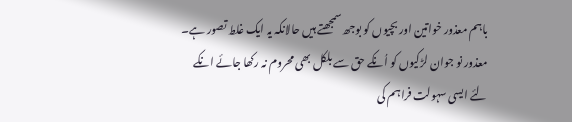باہم معذور خواتین اور بچیوں کو بوجھ سمجھتے ہیں حالانکہ یہ ایک غلط تصور ہے۔ معذور نو جوان لڑکیوں کو اُنکے حق سے بلکل بھی محروم نہ رکھا جائے انکے لئے ایسی سہولت فراہم کی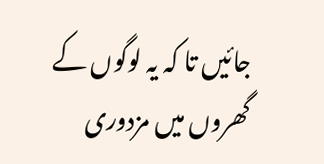جائیں تا کہ یہ لوگوں کے گھروں میں مزدوری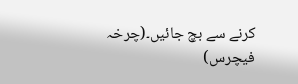کرنے سے بچ جائیں۔(چرخہ فیچرس)